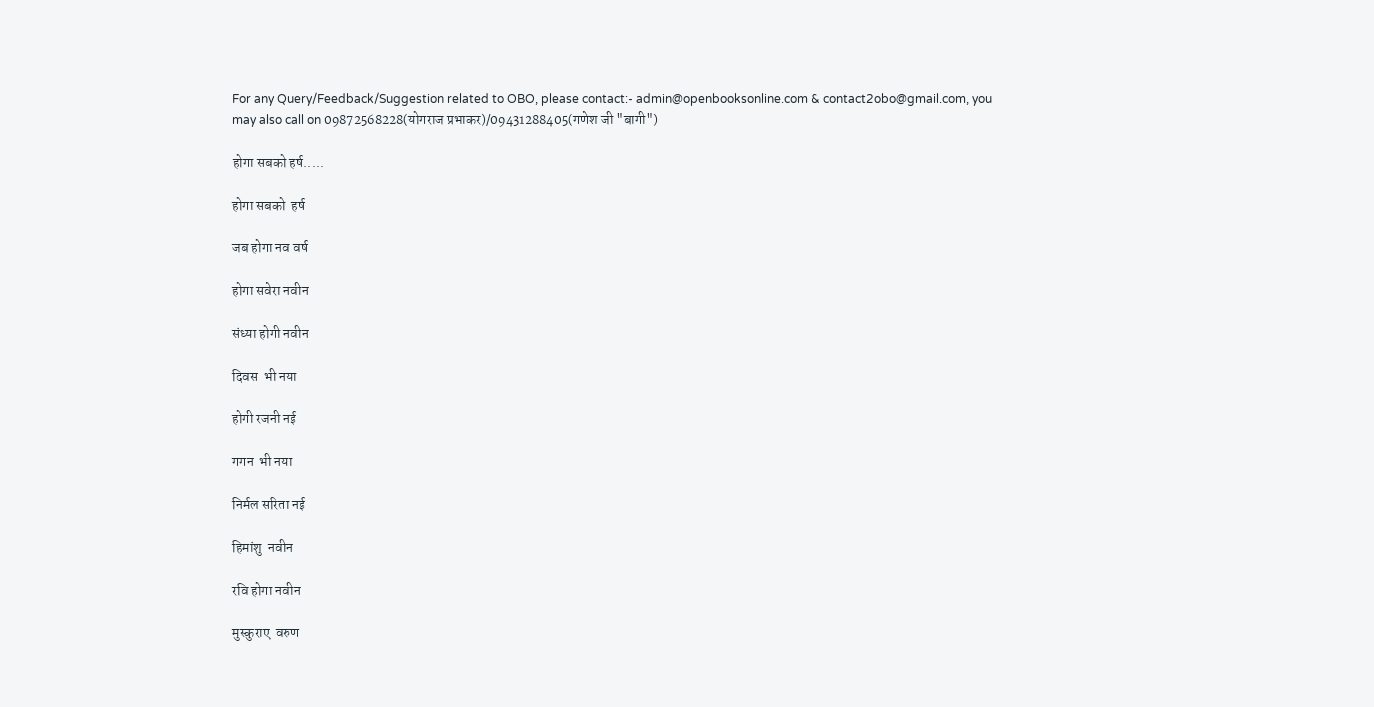For any Query/Feedback/Suggestion related to OBO, please contact:- admin@openbooksonline.com & contact2obo@gmail.com, you may also call on 09872568228(योगराज प्रभाकर)/09431288405(गणेश जी "बागी")

होगा सबको हर्ष.....

होगा सबको  हर्ष

जब होगा नव वर्ष

होगा सवेरा नवीन

संध्या होगी नवीन

दिवस  भी नया

होगी रजनी नई

गगन  भी नया

निर्मल सरिता नई

हिमांशु  नवीन

रवि होगा नवीन

मुस्कुराए  वरुण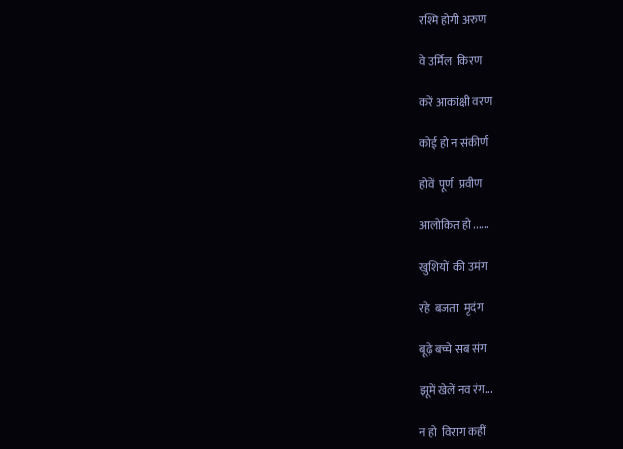रश्मि होगी अरुण

वे उर्मिल  किरण

करें आकांक्षी वरण

कोई हो न संकीर्ण

होवें  पूर्ण  प्रवीण

आलोकित हो ......

खुशियों  की उमंग

रहे  बजता  मृदंग

बूढ़े बच्चे सब संग

झूमें खेलें नव रंग...

न हो  विराग कहीं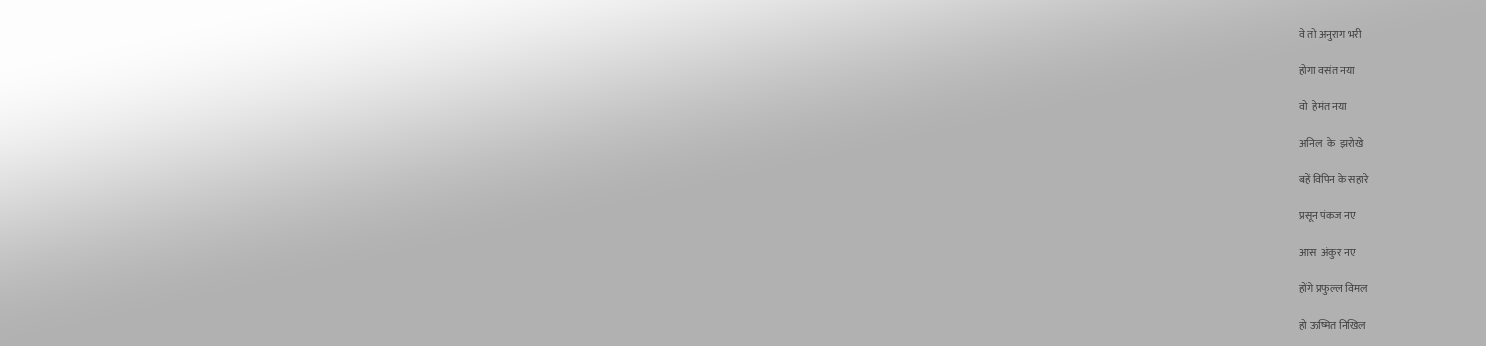वे तो अनुराग भरी

होगा वसंत नया

वो  हेमंत नया

अनिल  के  झरोखे

बहें विपिन के सहारे

प्रसून पंकज नए

आस  अंकुर नए

होंगे प्रफुल्ल विमल

हो ऊष्मित निखिल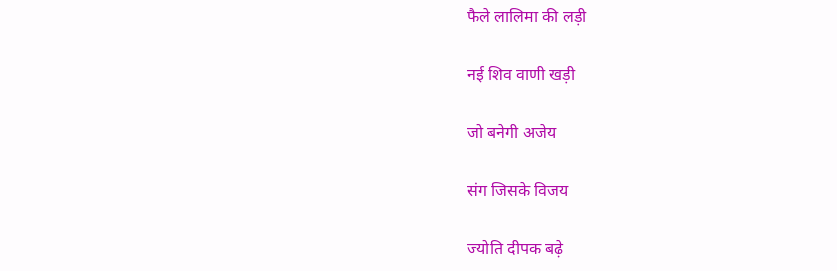फैले लालिमा की लड़ी

नई शिव वाणी खड़ी

जो बनेगी अजेय

संग जिसके विजय

ज्योति दीपक बढ़े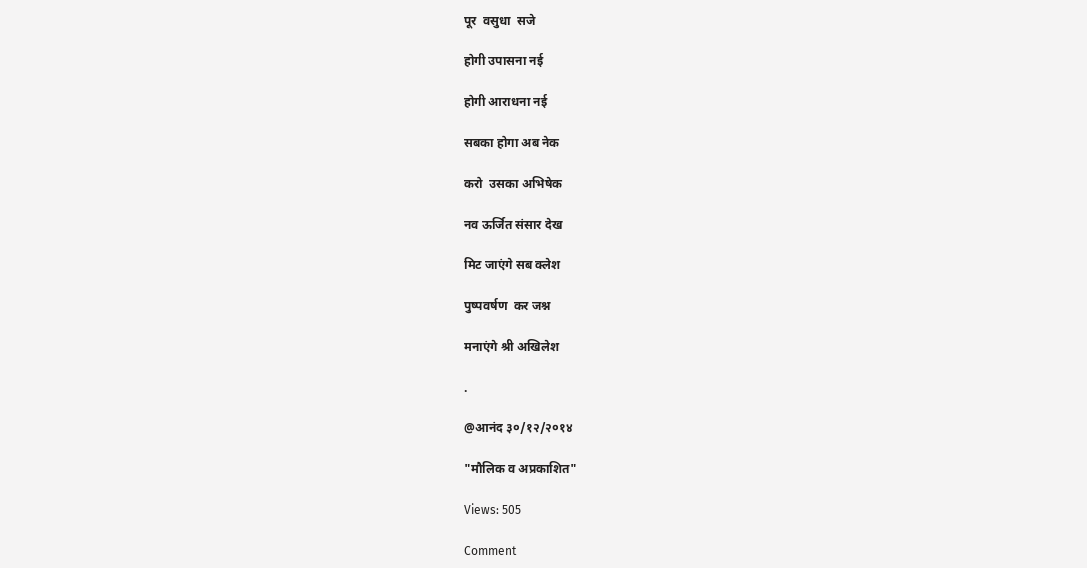पूर  वसुधा  सजे

होगी उपासना नई

होगी आराधना नई

सबका होगा अब नेक

करो  उसका अभिषेक

नव ऊर्जित संसार देख

मिट जाएंगे सब क्लेश

पुष्पवर्षण  कर जश्न

मनाएंगे श्री अखिलेश

.

@आनंद ३०/१२/२०१४

"मौलिक व अप्रकाशित"

Views: 505

Comment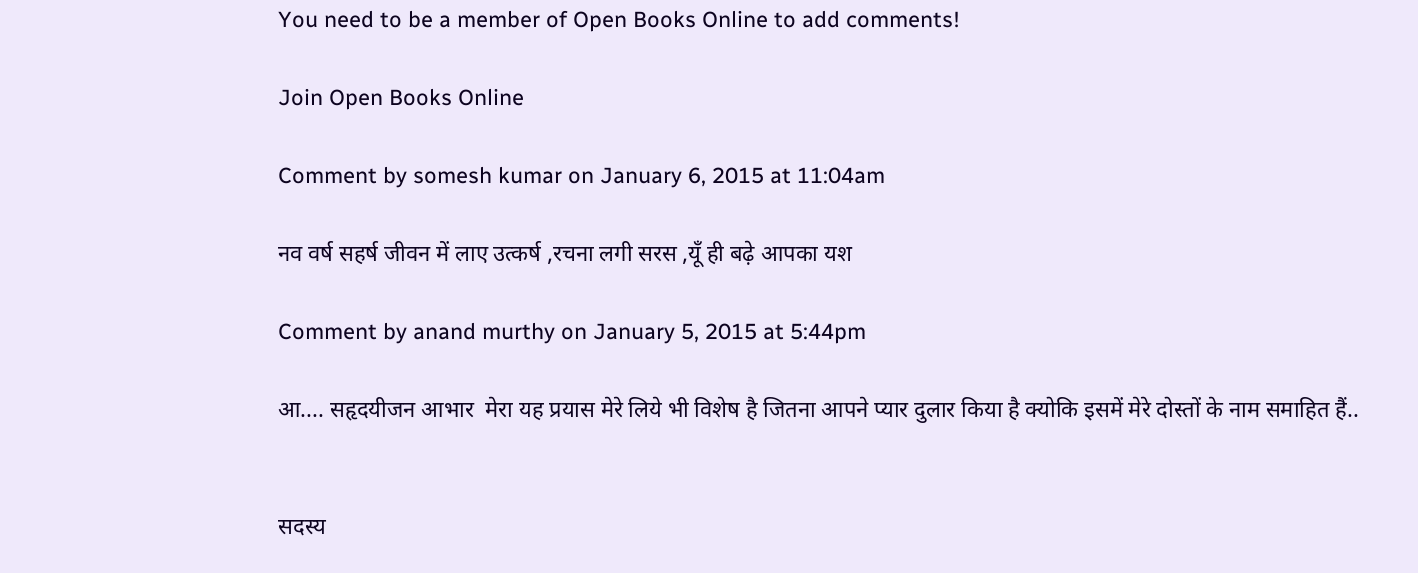You need to be a member of Open Books Online to add comments!

Join Open Books Online

Comment by somesh kumar on January 6, 2015 at 11:04am

नव वर्ष सहर्ष जीवन में लाए उत्कर्ष ,रचना लगी सरस ,यूँ ही बढ़े आपका यश

Comment by anand murthy on January 5, 2015 at 5:44pm

आ.... सहृदयीजन आभार  मेरा यह प्रयास मेरे लिये भी विशेष है जितना आपने प्यार दुलार किया है क्योकि इसमें मेरे दोस्तों के नाम समाहित हैं..


सदस्य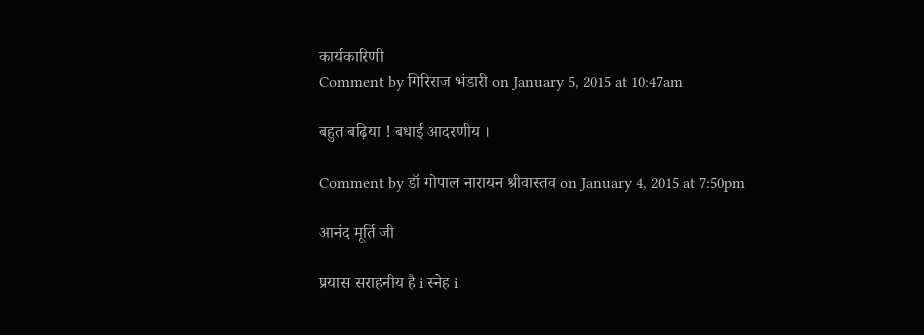कार्यकारिणी
Comment by गिरिराज भंडारी on January 5, 2015 at 10:47am

बहुत बढ़िया ! बधाई आदरणीय ।

Comment by डॉ गोपाल नारायन श्रीवास्तव on January 4, 2015 at 7:50pm

आनंद मूर्ति जी

प्रयास सराहनीय है i स्नेह i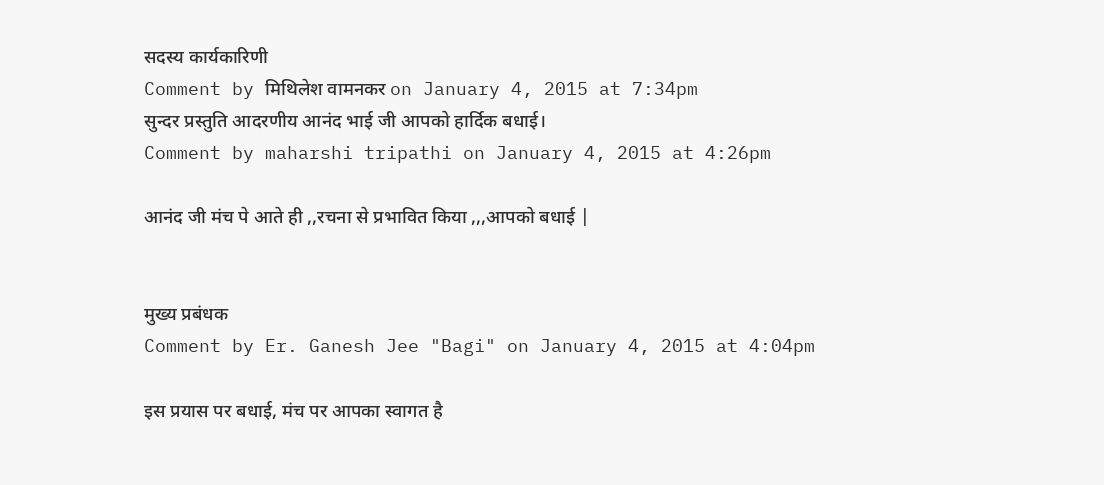सदस्य कार्यकारिणी
Comment by मिथिलेश वामनकर on January 4, 2015 at 7:34pm
सुन्दर प्रस्तुति आदरणीय आनंद भाई जी आपको हार्दिक बधाई।
Comment by maharshi tripathi on January 4, 2015 at 4:26pm

आनंद जी मंच पे आते ही ,,रचना से प्रभावित किया ,,,आपको बधाई |


मुख्य प्रबंधक
Comment by Er. Ganesh Jee "Bagi" on January 4, 2015 at 4:04pm

इस प्रयास पर बधाई, मंच पर आपका स्वागत है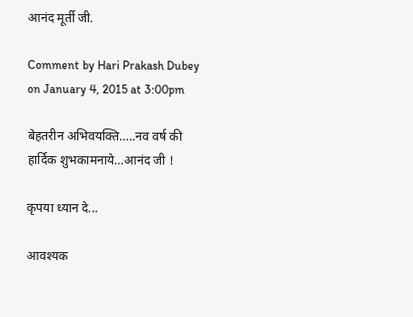आनंद मूर्ती जी.

Comment by Hari Prakash Dubey on January 4, 2015 at 3:00pm

बेहतरीन अभिवयक्ति…..नव वर्ष की हार्दिक शुभकामनाये…आनंद जी !

कृपया ध्यान दे...

आवश्यक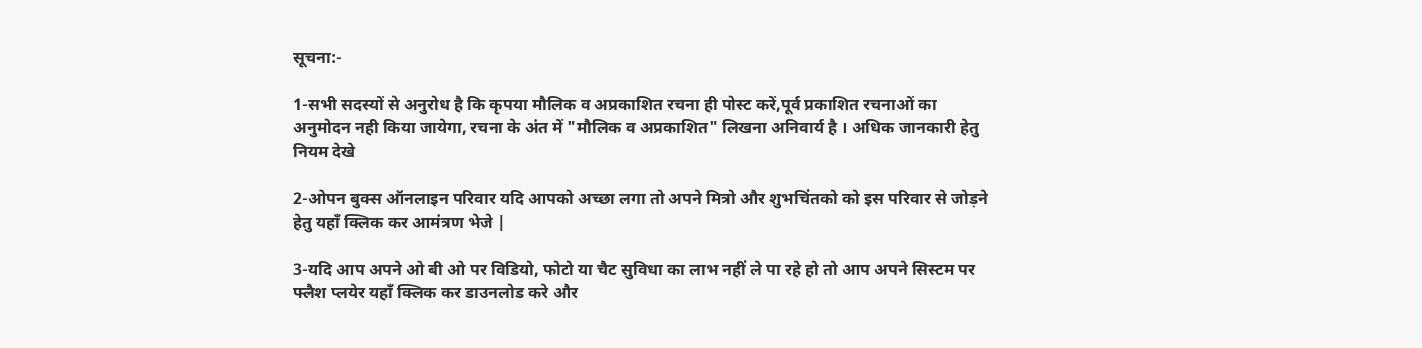सूचना:-

1-सभी सदस्यों से अनुरोध है कि कृपया मौलिक व अप्रकाशित रचना ही पोस्ट करें,पूर्व प्रकाशित रचनाओं का अनुमोदन नही किया जायेगा, रचना के अंत में "मौलिक व अप्रकाशित" लिखना अनिवार्य है । अधिक जानकारी हेतु नियम देखे

2-ओपन बुक्स ऑनलाइन परिवार यदि आपको अच्छा लगा तो अपने मित्रो और शुभचिंतको को इस परिवार से जोड़ने हेतु यहाँ क्लिक कर आमंत्रण भेजे |

3-यदि आप अपने ओ बी ओ पर विडियो, फोटो या चैट सुविधा का लाभ नहीं ले पा रहे हो तो आप अपने सिस्टम पर फ्लैश प्लयेर यहाँ क्लिक कर डाउनलोड करे और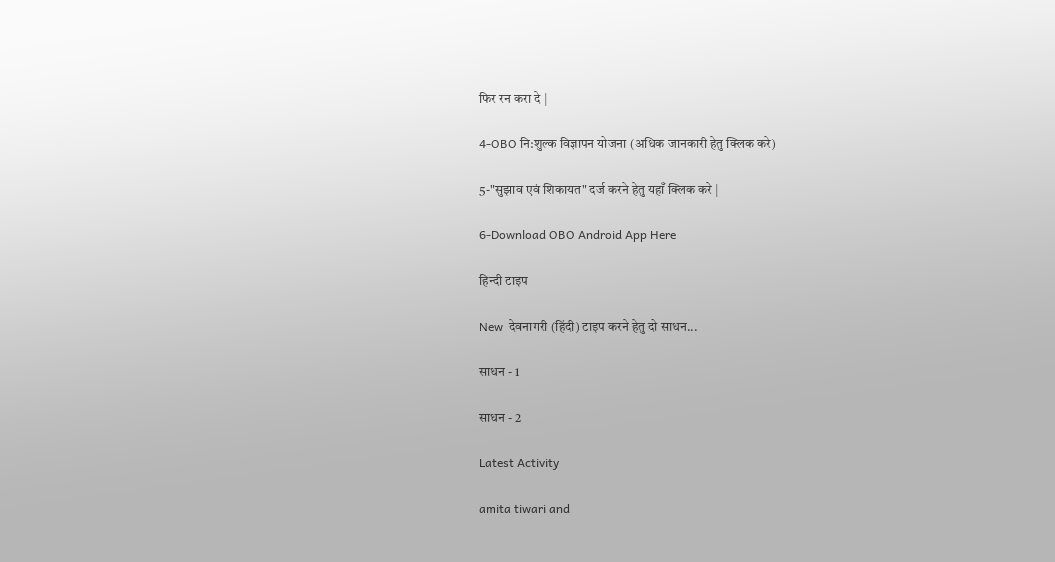फिर रन करा दे |

4-OBO नि:शुल्क विज्ञापन योजना (अधिक जानकारी हेतु क्लिक करे)

5-"सुझाव एवं शिकायत" दर्ज करने हेतु यहाँ क्लिक करे |

6-Download OBO Android App Here

हिन्दी टाइप

New  देवनागरी (हिंदी) टाइप करने हेतु दो साधन...

साधन - 1

साधन - 2

Latest Activity

amita tiwari and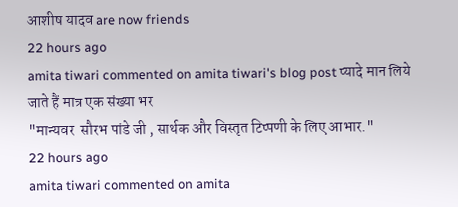आशीष यादव are now friends
22 hours ago
amita tiwari commented on amita tiwari's blog post प्यादे मान लिये जाते हैं मात्र एक संख्या भर
"मान्यवर  सौरभ पांडे जी , सार्थक और विस्तृत टिप्पणी के लिए आभार."
22 hours ago
amita tiwari commented on amita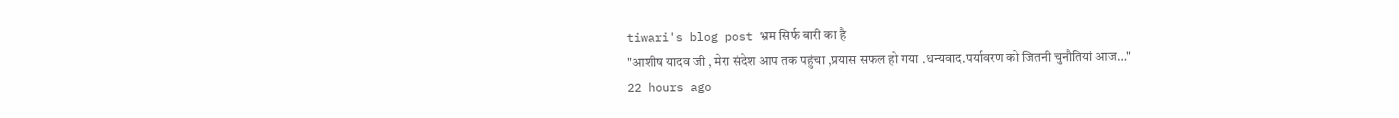tiwari's blog post भ्रम सिर्फ बारी का है
"आशीष यादव जी , मेरा संदेश आप तक पहुंचा ,प्रयास सफल हो गया .धन्यवाद.पर्यावरण को जितनी चुनौतियां आज…"
22 hours ago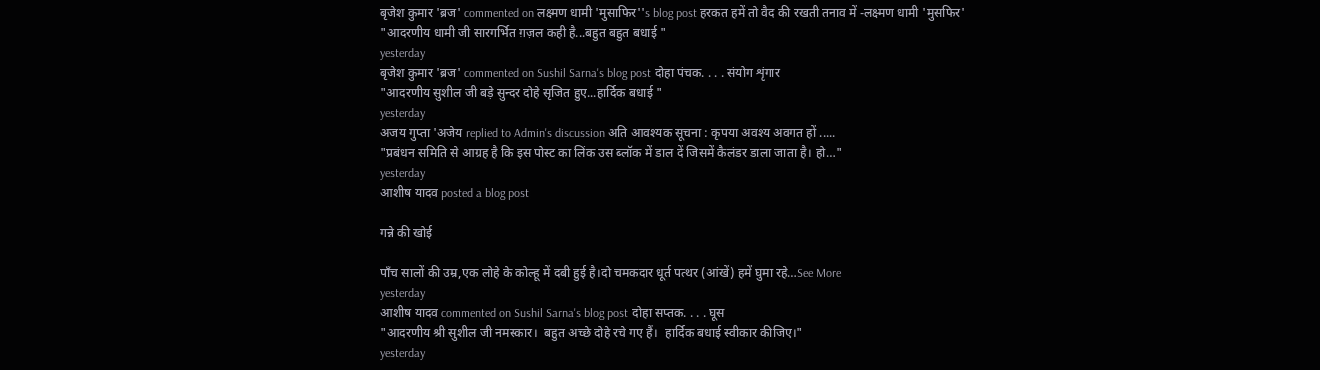बृजेश कुमार 'ब्रज' commented on लक्ष्मण धामी 'मुसाफिर''s blog post हरकत हमें तो वैद की रखती तनाव में -लक्ष्मण धामी 'मुसफिर'
"आदरणीय धामी जी सारगर्भित ग़ज़ल कही है...बहुत बहुत बधाई "
yesterday
बृजेश कुमार 'ब्रज' commented on Sushil Sarna's blog post दोहा पंचक. . . . संयोग शृंगार
"आदरणीय सुशील जी बड़े सुन्दर दोहे सृजित हुए...हार्दिक बधाई "
yesterday
अजय गुप्ता 'अजेय replied to Admin's discussion अति आवश्यक सूचना : कृपया अवश्य अवगत हों .....
"प्रबंधन समिति से आग्रह है कि इस पोस्ट का लिंक उस ब्लॉक में डाल दें जिसमें कैलंडर डाला जाता है। हो…"
yesterday
आशीष यादव posted a blog post

गन्ने की खोई

पाँच सालों की उम्र,एक लोहे के कोल्हू में दबी हुई है।दो चमकदार धूर्त पत्थर (आंखें) हमें घुमा रहे…See More
yesterday
आशीष यादव commented on Sushil Sarna's blog post दोहा सप्तक. . . . घूस
"आदरणीय श्री सुशील जी नमस्कार।  बहुत अच्छे दोहे रचे गए हैं।  हार्दिक बधाई स्वीकार कीजिए।"
yesterday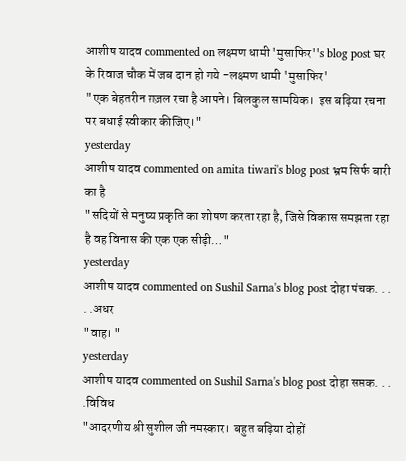आशीष यादव commented on लक्ष्मण धामी 'मुसाफिर''s blog post घर के रिवाज चौक में जब दान हो गये -लक्ष्मण धामी 'मुसाफिर'
"एक बेहतरीन ग़ज़ल रचा है आपने। बिलकुल सामयिक।  इस बढ़िया रचना पर बधाई स्वीकार कीजिए।"
yesterday
आशीष यादव commented on amita tiwari's blog post भ्रम सिर्फ बारी का है
"सदियों से मनुष्य प्रकृति का शोषण करता रहा है, जिसे विकास समझता रहा है वह विनास की एक एक सीढ़ी…"
yesterday
आशीष यादव commented on Sushil Sarna's blog post दोहा पंचक. . . . .अधर
"वाह। "
yesterday
आशीष यादव commented on Sushil Sarna's blog post दोहा सप्तक. . . .विविध
"आदरणीय श्री सुशील जी नमस्कार।  बहुत बढ़िया दोहों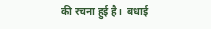की रचना हुई है।  बधाई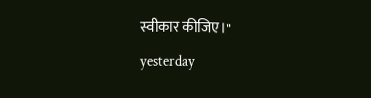स्वीकार कीजिए।"
yesterday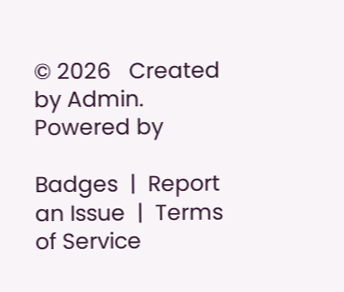© 2026   Created by Admin.   Powered by

Badges  |  Report an Issue  |  Terms of Service